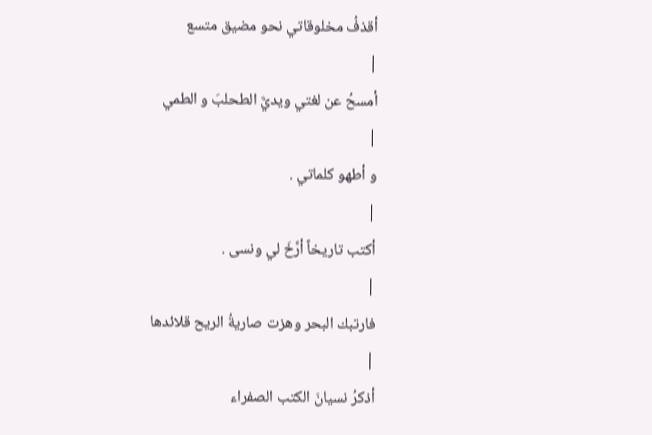أقذفُ مخلوقاتي نحو مضيق متسع
|
أمسحُ عن لغتي ويديَّ الطحلبَ و الطمي
|
و أطهو كلماتي .
|
أكتب تاريخاً أرَّخَ لي ونسى .
|
فارتبك البحر وهزت صاريةُ الريح قلائدها
|
أذكرُ نسيانَ الكتب الصفراء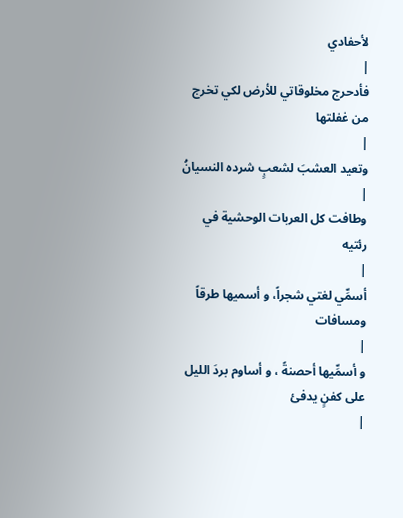لأحفادي
|
فأدحرج مخلوقاتي للأرض لكي تخرج من غفلتها
|
وتعيد العشبَ لشعبٍ شرده النسيانُ
|
وطافت كل العربات الوحشية في رئتيه
|
أسمِّي لغتي شجراً، و أسميها طرقاً ومسافات
|
و أسمِّيها أحصنةً ، و أساوم بردَ الليل على كفنٍ يدفئ
|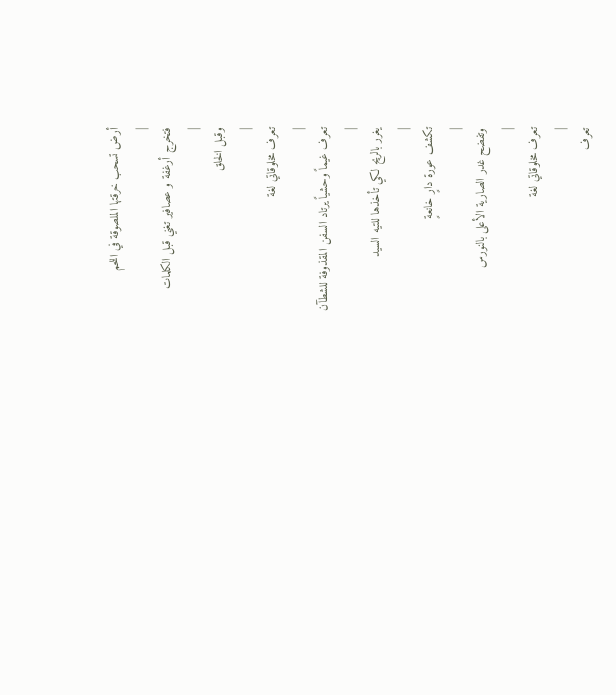أرض تسحب خرقتها الملصوقة في اللحم
|
فتخرج أرغفة و عصافير تغني قبل الكلمات
|
وقبل الخلق
|
تعرف مخلوقاتي لغة
|
تعرف غيماً وحشياً يرتاد السفن المقذوفة للشطآن
|
يغرر بالريح لكي تأخذها للتيه السيد
|
تكشف عورة دارٍ خانعةٍ
|
وتفضح غدر الصارية الأعلى بالنورس
|
تعرف مخلوقاتي لغة
|
تعرف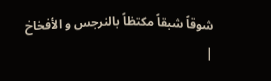شوقاً شبقاً مكتظاً بالنرجس و الأفخاخ
|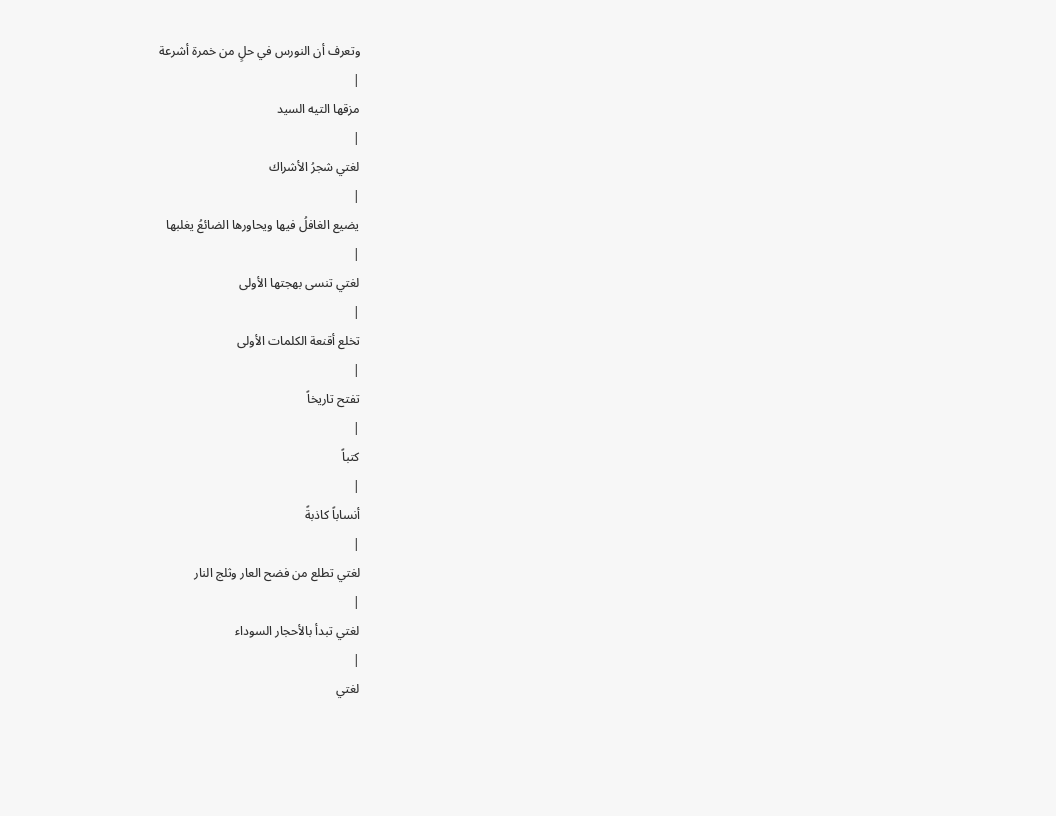وتعرف أن النورس في حلٍ من خمرة أشرعة
|
مزقها التيه السيد
|
لغتي شجرُ الأشراك
|
يضيع الغافلُ فيها ويحاورها الضائعُ يغلبها
|
لغتي تنسى بهجتها الأولى
|
تخلع أقنعة الكلمات الأولى
|
تفتح تاريخاً
|
كتباً
|
أنساباً كاذبةً
|
لغتي تطلع من فضح العار وثلج النار
|
لغتي تبدأ بالأحجار السوداء
|
لغتي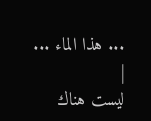... هذا الماء ...
|
ليست هناك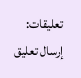تعليقات:
إرسال تعليق